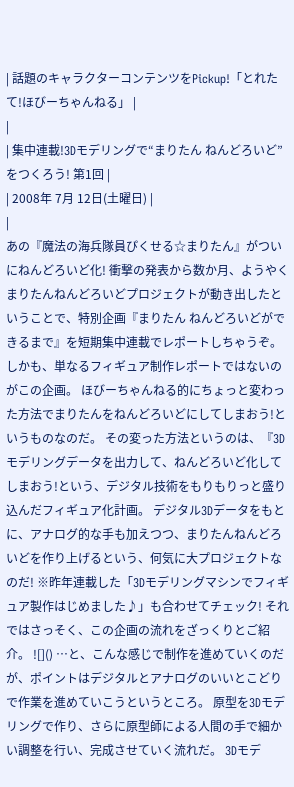| 話題のキャラクターコンテンツをPickup!「とれたて!ほびーちゃんねる」 |
|
| 集中連載!3Dモデリングで“まりたん ねんどろいど”をつくろう! 第1回 |
| 2008年 7月 12日(土曜日) |
|
あの『魔法の海兵隊員ぴくせる☆まりたん』がついにねんどろいど化! 衝撃の発表から数か月、ようやくまりたんねんどろいどプロジェクトが動き出したということで、特別企画『まりたん ねんどろいどができるまで』を短期集中連載でレポートしちゃうぞ。 しかも、単なるフィギュア制作レポートではないのがこの企画。 ほびーちゃんねる的にちょっと変わった方法でまりたんをねんどろいどにしてしまおう!というものなのだ。 その変った方法というのは、『3Dモデリングデータを出力して、ねんどろいど化してしまおう!という、デジタル技術をもりもりっと盛り込んだフィギュア化計画。 デジタル3Dデータをもとに、アナログ的な手も加えつつ、まりたんねんどろいどを作り上げるという、何気に大プロジェクトなのだ! ※昨年連載した「3Dモデリングマシンでフィギュア製作はじめました♪」も合わせてチェック! それではさっそく、この企画の流れをざっくりとご紹介。 ![]() …と、こんな感じで制作を進めていくのだが、ポイントはデジタルとアナログのいいとこどりで作業を進めていこうというところ。 原型を3Dモデリングで作り、さらに原型師による人間の手で細かい調整を行い、完成させていく流れだ。 3Dモデ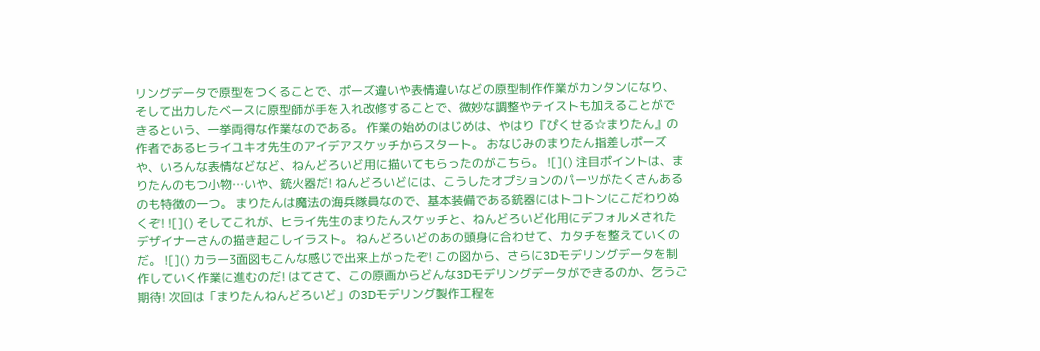リングデータで原型をつくることで、ポーズ違いや表情違いなどの原型制作作業がカンタンになり、そして出力したベースに原型師が手を入れ改修することで、微妙な調整やテイストも加えることができるという、一挙両得な作業なのである。 作業の始めのはじめは、やはり『ぴくせる☆まりたん』の作者であるヒライユキオ先生のアイデアスケッチからスタート。 おなじみのまりたん指差しポーズや、いろんな表情などなど、ねんどろいど用に描いてもらったのがこちら。 ![]() 注目ポイントは、まりたんのもつ小物…いや、銃火器だ! ねんどろいどには、こうしたオプションのパーツがたくさんあるのも特徴の一つ。 まりたんは魔法の海兵隊員なので、基本装備である銃器にはトコトンにこだわりぬくぞ! ![]() そしてこれが、ヒライ先生のまりたんスケッチと、ねんどろいど化用にデフォルメされたデザイナーさんの描き起こしイラスト。 ねんどろいどのあの頭身に合わせて、カタチを整えていくのだ。 ![]() カラー3面図もこんな感じで出来上がったぞ! この図から、さらに3Dモデリングデータを制作していく作業に進むのだ! はてさて、この原画からどんな3Dモデリングデータができるのか、乞うご期待! 次回は「まりたんねんどろいど」の3Dモデリング製作工程を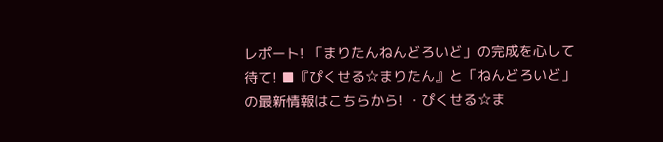レポート! 「まりたんねんどろいど」の完成を心して待て! ■『ぴくせる☆まりたん』と「ねんどろいど」の最新情報はこちらから! ・ぴくせる☆ま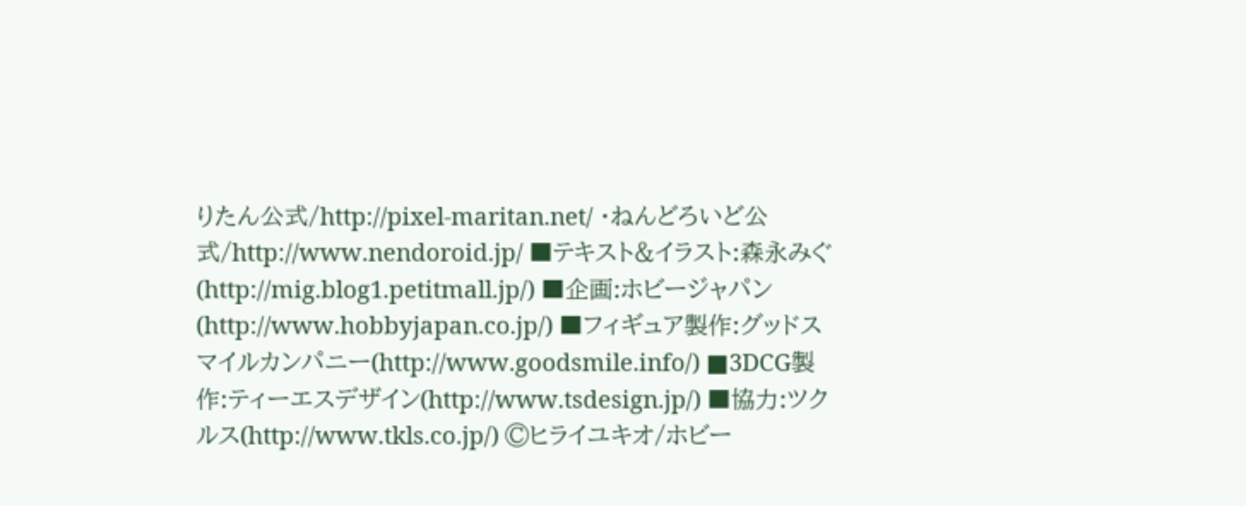りたん公式/http://pixel-maritan.net/ ・ねんどろいど公式/http://www.nendoroid.jp/ ■テキスト&イラスト:森永みぐ(http://mig.blog1.petitmall.jp/) ■企画:ホビージャパン(http://www.hobbyjapan.co.jp/) ■フィギュア製作:グッドスマイルカンパニー(http://www.goodsmile.info/) ■3DCG製作:ティーエスデザイン(http://www.tsdesign.jp/) ■協力:ツクルス(http://www.tkls.co.jp/) ©ヒライユキオ/ホビー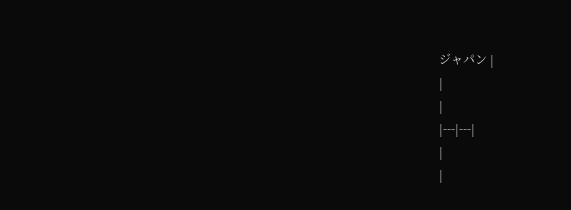ジャパン |
|
|
|---|---|
|
|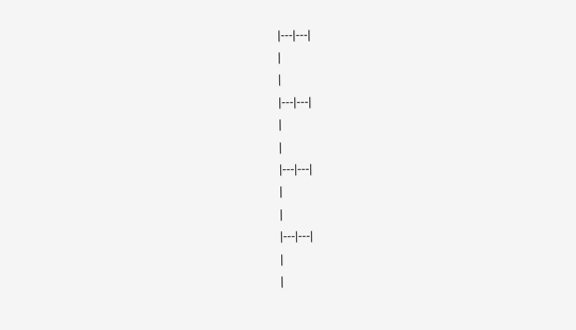|---|---|
|
|
|---|---|
|
|
|---|---|
|
|
|---|---|
|
|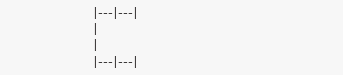|---|---|
|
|
|---|---|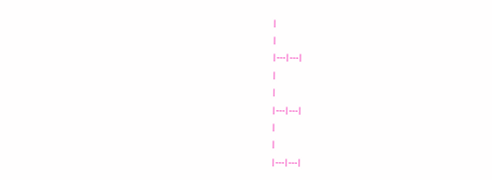|
|
|---|---|
|
|
|---|---|
|
|
|---|---|